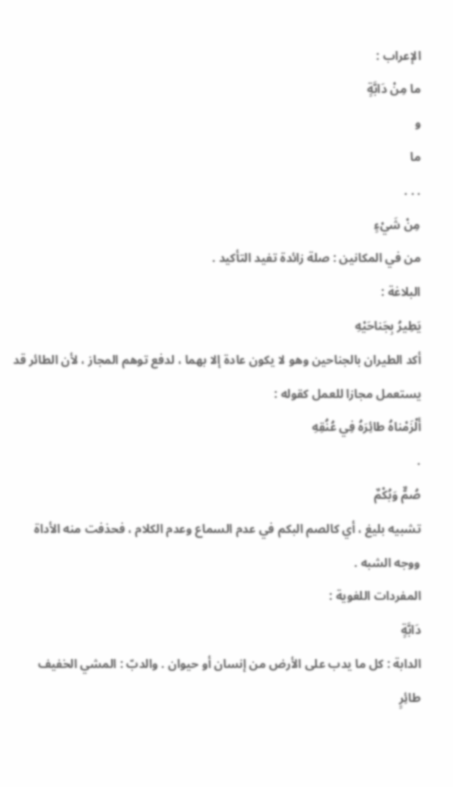الإعراب :
ما مِنْ دَابَّةٍ
و
ما
. . .
مِنْ شَيْءٍ
من في المكانين : صلة زائدة تفيد التأكيد .
البلاغة :
يَطِيرُ بِجَناحَيْهِ
أكد الطيران بالجناحين وهو لا يكون عادة إلا بهما ، لدفع توهم المجاز ، لأن الطائر قد يستعمل مجازا للعمل كقوله :
أَلْزَمْناهُ طائِرَهُ فِي عُنُقِهِ
.
صُمٌّ وَبُكْمٌ
تشبيه بليغ ، أي كالصم البكم في عدم السماع وعدم الكلام ، فحذفت منه الأداة ووجه الشبه .
المفردات اللغوية :
دَابَّةٍ
الدابة : كل ما يدب على الأرض من إنسان أو حيوان . والدبّ : المشي الخفيف
طائِرٍ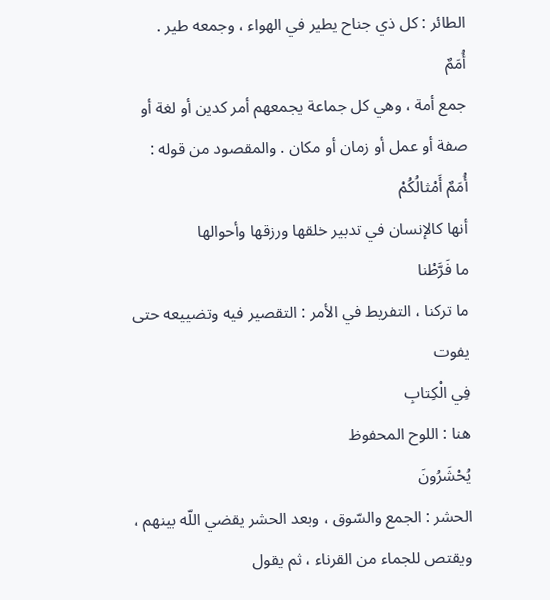الطائر : كل ذي جناح يطير في الهواء ، وجمعه طير .
أُمَمٌ
جمع أمة ، وهي كل جماعة يجمعهم أمر كدين أو لغة أو صفة أو عمل أو زمان أو مكان . والمقصود من قوله :
أُمَمٌ أَمْثالُكُمْ
أنها كالإنسان في تدبير خلقها ورزقها وأحوالها
ما فَرَّطْنا
ما تركنا ، التفريط في الأمر : التقصير فيه وتضييعه حتى يفوت
فِي الْكِتابِ
هنا : اللوح المحفوظ
يُحْشَرُونَ
الحشر : الجمع والسّوق ، وبعد الحشر يقضي اللّه بينهم ، ويقتص للجماء من القرناء ، ثم يقول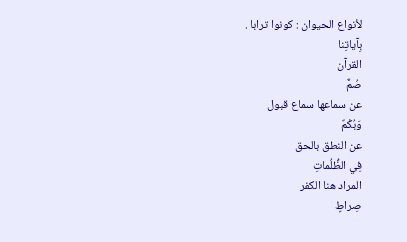لأنواع الحيوان : كونوا ترابا .
بِآياتِنا
القرآن
صُمٌّ
عن سماعها سماع قبول
وَبُكْمٌ
عن النطق بالحق
فِي الظُّلُماتِ
المراد هنا الكفر
صِراطٍ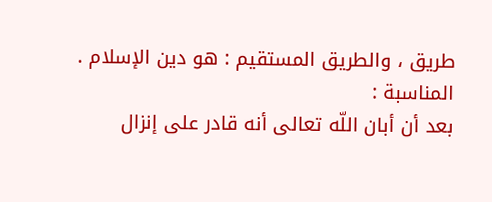طريق ، والطريق المستقيم : هو دين الإسلام .
المناسبة :
بعد أن أبان اللّه تعالى أنه قادر على إنزال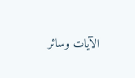الآيات وسائر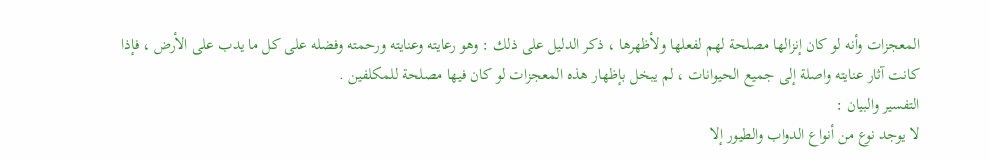المعجزات وأنه لو كان إنزالها مصلحة لهم لفعلها ولأظهرها ، ذكر الدليل على ذلك : وهو رعايته وعنايته ورحمته وفضله على كل ما يدب على الأرض ، فإذا كانت آثار عنايته واصلة إلى جميع الحيوانات ، لم يبخل بإظهار هذه المعجزات لو كان فيها مصلحة للمكلفين .
التفسير والبيان :
لا يوجد نوع من أنواع الدواب والطيور إلا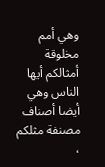وهي أمم مخلوقة أمثالكم أيها الناس وهي أيضا أصناف مصنفة مثلكم ،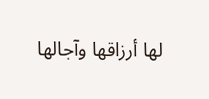لها أرزاقها وآجالها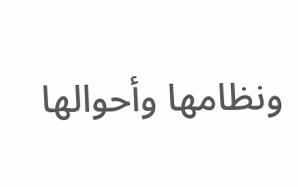ونظامها وأحوالها